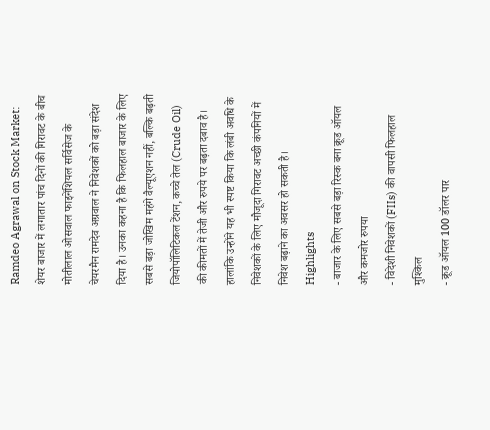Ramdeo Agrawal on Stock Market: शेयर बाजार में लगातार पांच दिनों की गिरावट के बीच मोतीलाल ओसवाल फाइनेंशियल सर्विसेज के चेयरमैन रामदेव अग्रवाल ने निवेशकों को बड़ा संदेश दिया है। उनका कहना है कि फिलहाल बाजार के लिए सबसे बड़ा जोखिम महंगे वैल्यूएशन नहीं, बल्कि बढ़ती जियोपॉलिटिकल टेंशन, कच्चे तेल (Crude Oil) की कीमतों में तेजी और रुपये पर बढ़ता दबाव है। हालांकि उन्होंने यह भी स्पष्ट किया कि लंबी अवधि के निवेशकों के लिए मौजूदा गिरावट अच्छी कंपनियों में निवेश बढ़ाने का अवसर हो सकती है।
Highlights
- बाजार के लिए सबसे बड़ा रिस्क बना क्रूड ऑयल और कमजोर रुपया
- विदेशी निवेशकों (FIIs) की वापसी फिलहाल मुश्किल
- क्रूड ऑयल 100 डॉलर पार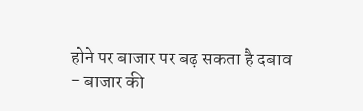होने पर बाजार पर बढ़ सकता है दबाव
- बाजार की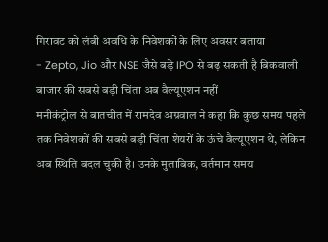गिरावट को लंबी अवधि के निवेशकों के लिए अवसर बताया
- Zepto, Jio और NSE जैसे बड़े IPO से बढ़ सकती है बिकवाली
बाजार की सबसे बड़ी चिंता अब वैल्यूएशन नहीं
मनीकंट्रोल से बातचीत में रामदेव अग्रवाल ने कहा कि कुछ समय पहले तक निवेशकों की सबसे बड़ी चिंता शेयरों के ऊंचे वैल्यूएशन थे, लेकिन अब स्थिति बदल चुकी है। उनके मुताबिक, वर्तमान समय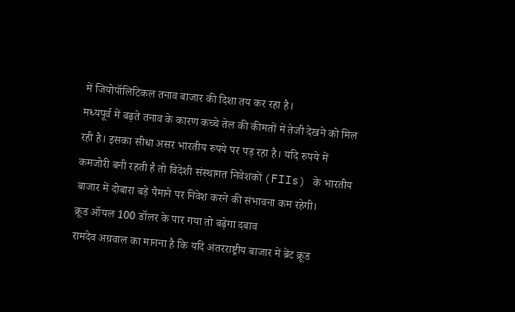में जियोपॉलिटिकल तनाव बाजार की दिशा तय कर रहा है।
मध्यपूर्व में बढ़ते तनाव के कारण कच्चे तेल की कीमतों में तेजी देखने को मिल रही है। इसका सीधा असर भारतीय रुपये पर पड़ रहा है। यदि रुपये में कमजोरी बनी रहती है तो विदेशी संस्थागत निवेशकों (FIIs) के भारतीय बाजार में दोबारा बड़े पैमाने पर निवेश करने की संभावना कम रहेगी।
क्रूड ऑयल 100 डॉलर के पार गया तो बढ़ेगा दबाव
रामदेव अग्रवाल का मानना है कि यदि अंतरराष्ट्रीय बाजार में ब्रेंट क्रूड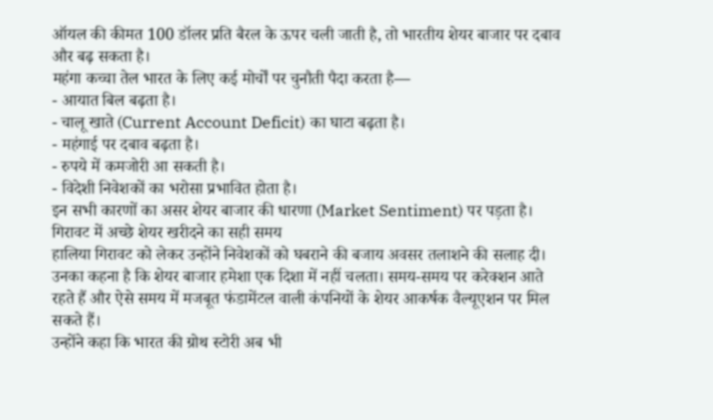ऑयल की कीमत 100 डॉलर प्रति बैरल के ऊपर चली जाती है, तो भारतीय शेयर बाजार पर दबाव और बढ़ सकता है।
महंगा कच्चा तेल भारत के लिए कई मोर्चों पर चुनौती पैदा करता है—
- आयात बिल बढ़ता है।
- चालू खाते (Current Account Deficit) का घाटा बढ़ता है।
- महंगाई पर दबाव बढ़ता है।
- रुपये में कमजोरी आ सकती है।
- विदेशी निवेशकों का भरोसा प्रभावित होता है।
इन सभी कारणों का असर शेयर बाजार की धारणा (Market Sentiment) पर पड़ता है।
गिरावट में अच्छे शेयर खरीदने का सही समय
हालिया गिरावट को लेकर उन्होंने निवेशकों को घबराने की बजाय अवसर तलाशने की सलाह दी। उनका कहना है कि शेयर बाजार हमेशा एक दिशा में नहीं चलता। समय-समय पर करेक्शन आते रहते हैं और ऐसे समय में मजबूत फंडामेंटल वाली कंपनियों के शेयर आकर्षक वैल्यूएशन पर मिल सकते हैं।
उन्होंने कहा कि भारत की ग्रोथ स्टोरी अब भी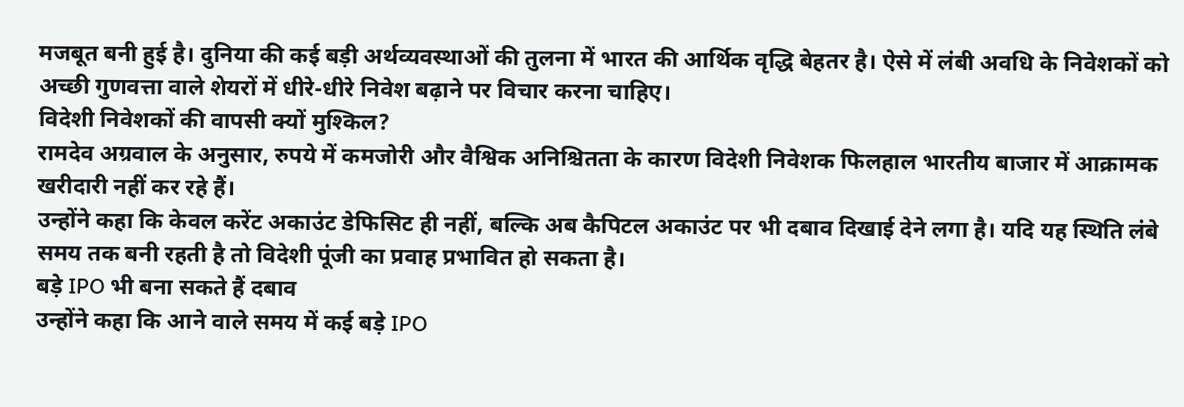मजबूत बनी हुई है। दुनिया की कई बड़ी अर्थव्यवस्थाओं की तुलना में भारत की आर्थिक वृद्धि बेहतर है। ऐसे में लंबी अवधि के निवेशकों को अच्छी गुणवत्ता वाले शेयरों में धीरे-धीरे निवेश बढ़ाने पर विचार करना चाहिए।
विदेशी निवेशकों की वापसी क्यों मुश्किल?
रामदेव अग्रवाल के अनुसार, रुपये में कमजोरी और वैश्विक अनिश्चितता के कारण विदेशी निवेशक फिलहाल भारतीय बाजार में आक्रामक खरीदारी नहीं कर रहे हैं।
उन्होंने कहा कि केवल करेंट अकाउंट डेफिसिट ही नहीं, बल्कि अब कैपिटल अकाउंट पर भी दबाव दिखाई देने लगा है। यदि यह स्थिति लंबे समय तक बनी रहती है तो विदेशी पूंजी का प्रवाह प्रभावित हो सकता है।
बड़े IPO भी बना सकते हैं दबाव
उन्होंने कहा कि आने वाले समय में कई बड़े IPO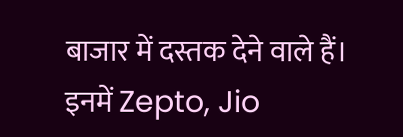बाजार में दस्तक देने वाले हैं। इनमें Zepto, Jio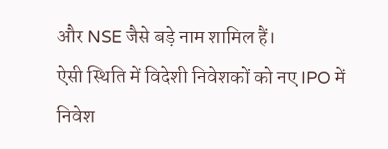और NSE जैसे बड़े नाम शामिल हैं।
ऐसी स्थिति में विदेशी निवेशकों को नए IPO में निवेश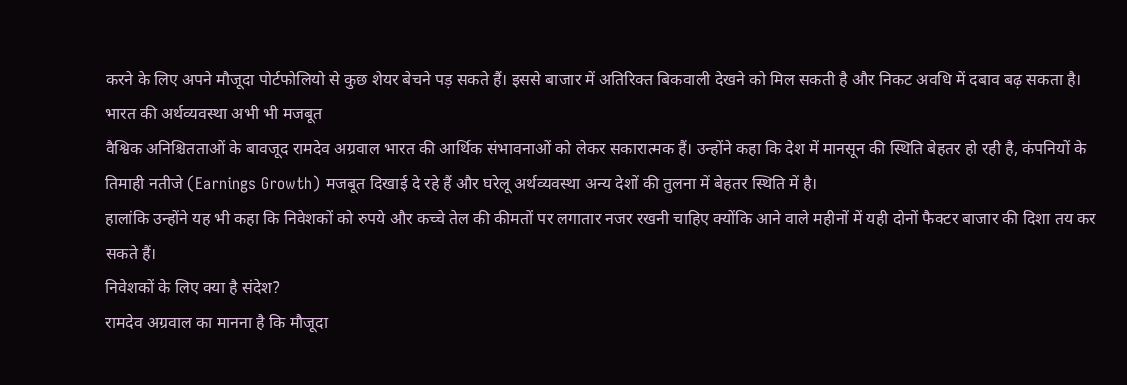करने के लिए अपने मौजूदा पोर्टफोलियो से कुछ शेयर बेचने पड़ सकते हैं। इससे बाजार में अतिरिक्त बिकवाली देखने को मिल सकती है और निकट अवधि में दबाव बढ़ सकता है।
भारत की अर्थव्यवस्था अभी भी मजबूत
वैश्विक अनिश्चितताओं के बावजूद रामदेव अग्रवाल भारत की आर्थिक संभावनाओं को लेकर सकारात्मक हैं। उन्होंने कहा कि देश में मानसून की स्थिति बेहतर हो रही है, कंपनियों के तिमाही नतीजे (Earnings Growth) मजबूत दिखाई दे रहे हैं और घरेलू अर्थव्यवस्था अन्य देशों की तुलना में बेहतर स्थिति में है।
हालांकि उन्होंने यह भी कहा कि निवेशकों को रुपये और कच्चे तेल की कीमतों पर लगातार नजर रखनी चाहिए क्योंकि आने वाले महीनों में यही दोनों फैक्टर बाजार की दिशा तय कर सकते हैं।
निवेशकों के लिए क्या है संदेश?
रामदेव अग्रवाल का मानना है कि मौजूदा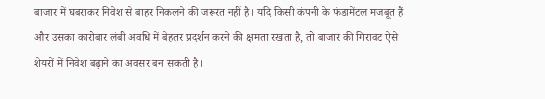बाजार में घबराकर निवेश से बाहर निकलने की जरूरत नहीं है। यदि किसी कंपनी के फंडामेंटल मजबूत हैं और उसका कारोबार लंबी अवधि में बेहतर प्रदर्शन करने की क्षमता रखता है, तो बाजार की गिरावट ऐसे शेयरों में निवेश बढ़ाने का अवसर बन सकती है।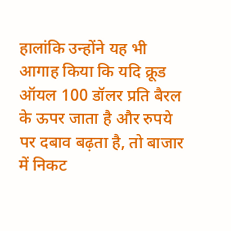हालांकि उन्होंने यह भी आगाह किया कि यदि क्रूड ऑयल 100 डॉलर प्रति बैरल के ऊपर जाता है और रुपये पर दबाव बढ़ता है, तो बाजार में निकट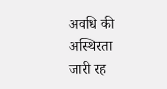अवधि की अस्थिरता जारी रह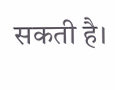सकती है।